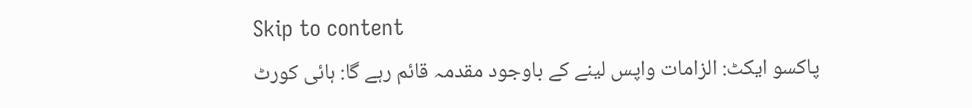Skip to content
پاکسو ایکٹ: الزامات واپس لینے کے باوجود مقدمہ قائم رہے گا: ہائی کورٹ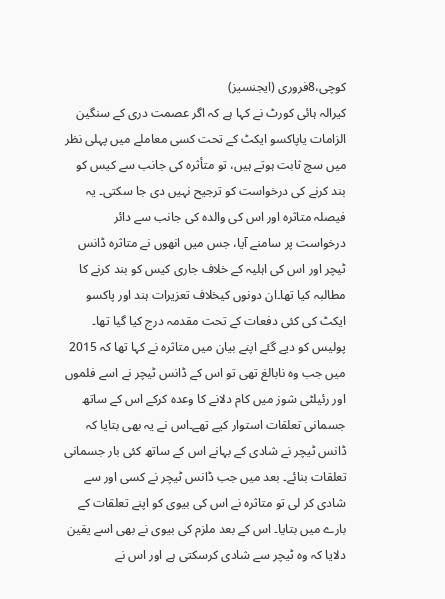کوچی،8فروری (ایجنسیز)
کیرالہ ہائی کورٹ نے کہا ہے کہ اگر عصمت دری کے سنگین الزامات یاپاکسو ایکٹ کے تحت کسی معاملے میں پہلی نظر میں سچ ثابت ہوتے ہیں، تو متأثرہ کی جانب سے کیس کو بند کرنے کی درخواست کو ترجیح نہیں دی جا سکتی۔ یہ فیصلہ متاثرہ اور اس کی والدہ کی جانب سے دائر درخواست پر سامنے آیا، جس میں انھوں نے متاثرہ ڈانس ٹیچر اور اس کی اہلیہ کے خلاف جاری کیس کو بند کرنے کا مطالبہ کیا تھا۔ان دونوں کیخلاف تعزیرات ہند اور پاکسو ایکٹ کی کئی دفعات کے تحت مقدمہ درج کیا گیا تھا۔
پولیس کو دیے گئے اپنے بیان میں متاثرہ نے کہا تھا کہ 2015 میں جب وہ نابالغ تھی تو اس کے ڈانس ٹیچر نے اسے فلموں اور رئیلٹی شوز میں کام دلانے کا وعدہ کرکے اس کے ساتھ جسمانی تعلقات استوار کیے تھے۔اس نے یہ بھی بتایا کہ ڈانس ٹیچر نے شادی کے بہانے اس کے ساتھ کئی بار جسمانی تعلقات بنائے۔ بعد میں جب ڈانس ٹیچر نے کسی اور سے شادی کر لی تو متاثرہ نے اس کی بیوی کو اپنے تعلقات کے بارے میں بتایا۔ اس کے بعد ملزم کی بیوی نے بھی اسے یقین دلایا کہ وہ ٹیچر سے شادی کرسکتی ہے اور اس نے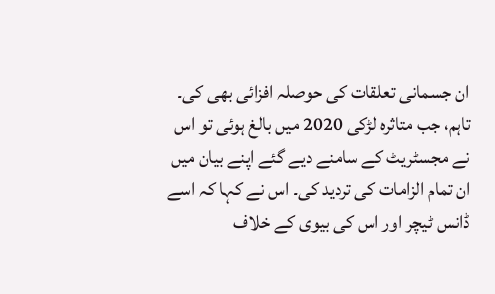ان جسمانی تعلقات کی حوصلہ افزائی بھی کی۔
تاہم، جب متاثرہ لڑکی 2020 میں بالغ ہوئی تو اس نے مجسٹریٹ کے سامنے دیے گئے اپنے بیان میں ان تمام الزامات کی تردید کی۔ اس نے کہا کہ اسے ڈانس ٹیچر اور اس کی بیوی کے خلاف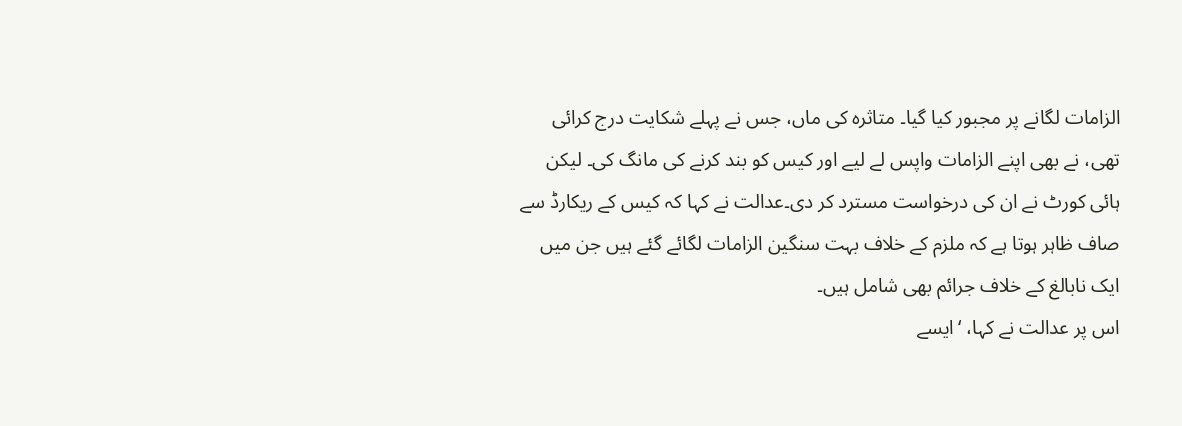الزامات لگانے پر مجبور کیا گیا۔ متاثرہ کی ماں، جس نے پہلے شکایت درج کرائی تھی، نے بھی اپنے الزامات واپس لے لیے اور کیس کو بند کرنے کی مانگ کی۔ لیکن ہائی کورٹ نے ان کی درخواست مسترد کر دی۔عدالت نے کہا کہ کیس کے ریکارڈ سے صاف ظاہر ہوتا ہے کہ ملزم کے خلاف بہت سنگین الزامات لگائے گئے ہیں جن میں ایک نابالغ کے خلاف جرائم بھی شامل ہیں۔
اس پر عدالت نے کہا، ‘ایسے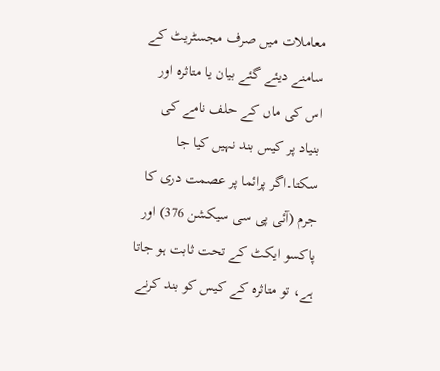معاملات میں صرف مجسٹریٹ کے سامنے دیئے گئے بیان یا متاثرہ اور اس کی ماں کے حلف نامے کی بنیاد پر کیس بند نہیں کیا جا سکتا۔اگر پرائما پر عصمت دری کا جرم (آئی پی سی سیکشن 376) اور پاکسو ایکٹ کے تحت ثابت ہو جاتا ہے، تو متاثرہ کے کیس کو بند کرنے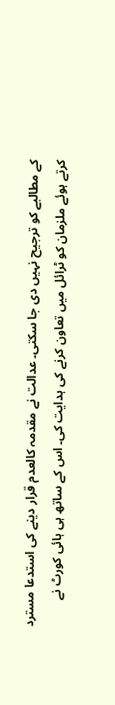کے مطالبے کو ترجیح نہیں دی جا سکتی۔ عدالت نے مقدمہ کالعدم قرار دینے کی استدعا مسترد کرتے ہوئے ملزمان کو ٹرائل میں تعاون کرنے کی ہدایت کی۔ اس کے ساتھ ہی ہائی کورٹ نے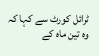ٹرائل کورٹ سے کہا کہ وہ تین ماہ کے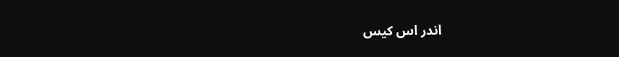اندر اس کیس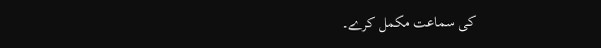کی سماعت مکمل کرے۔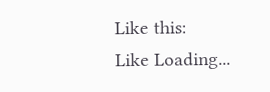Like this:
Like Loading...